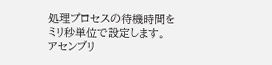処理プロセスの待機時間をミリ秒単位で設定します。
アセンブリ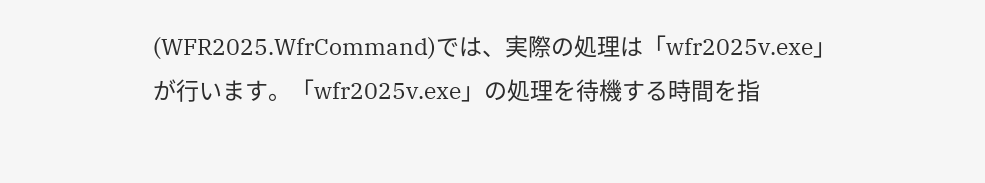(WFR2025.WfrCommand)では、実際の処理は「wfr2025v.exe」が行います。「wfr2025v.exe」の処理を待機する時間を指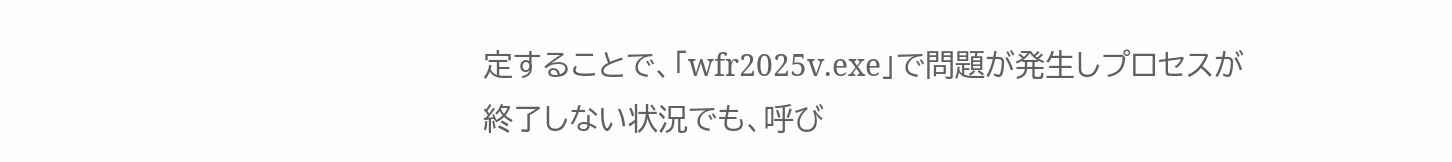定することで、「wfr2025v.exe」で問題が発生しプロセスが終了しない状況でも、呼び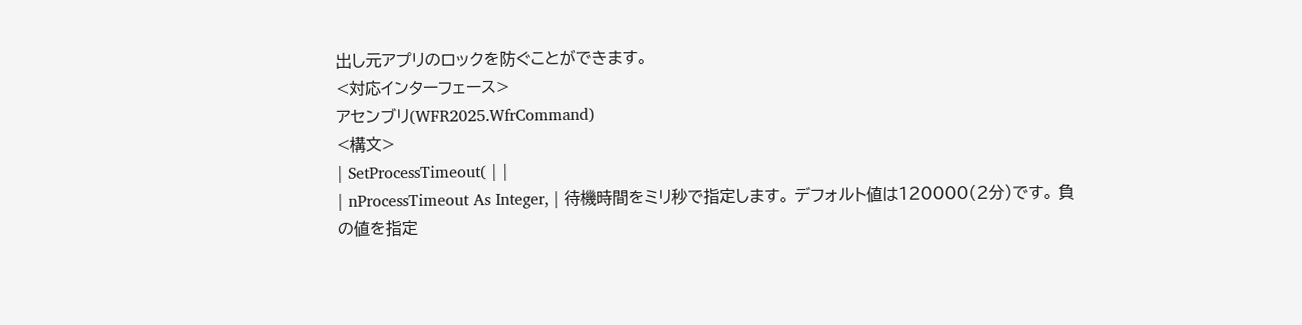出し元アプリのロックを防ぐことができます。
<対応インターフェース>
アセンブリ(WFR2025.WfrCommand)
<構文>
| SetProcessTimeout( | |
| nProcessTimeout As Integer, | 待機時間をミリ秒で指定します。 デフォルト値は120000(2分)です。 負の値を指定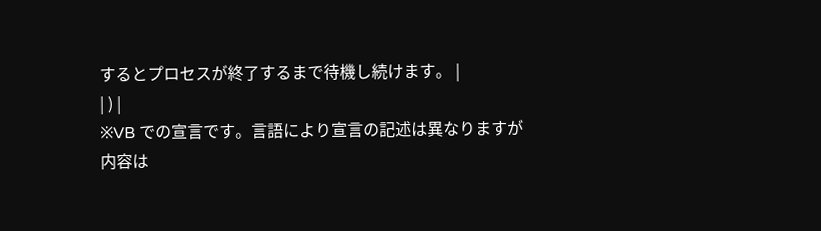するとプロセスが終了するまで待機し続けます。 |
| ) |
※VB での宣言です。言語により宣言の記述は異なりますが内容は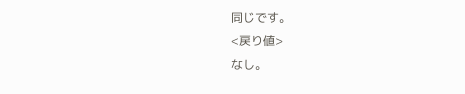同じです。
<戻り値>
なし。